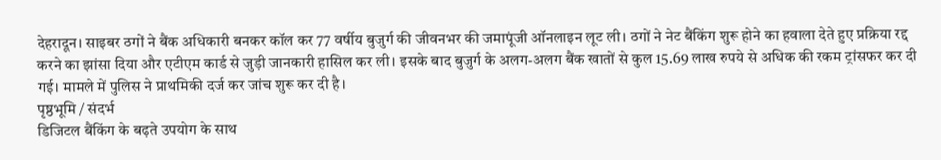देहरादून। साइबर ठगों ने बैंक अधिकारी बनकर कॉल कर 77 वर्षीय बुजुर्ग की जीवनभर की जमापूंजी ऑनलाइन लूट ली। ठगों ने नेट बैंकिंग शुरू होने का हवाला देते हुए प्रक्रिया रद्द करने का झांसा दिया और एटीएम कार्ड से जुड़ी जानकारी हासिल कर ली। इसके बाद बुजुर्ग के अलग-अलग बैंक खातों से कुल 15.69 लाख रुपये से अधिक की रकम ट्रांसफर कर दी गई। मामले में पुलिस ने प्राथमिकी दर्ज कर जांच शुरू कर दी है।
पृष्ठभूमि / संदर्भ
डिजिटल बैंकिंग के बढ़ते उपयोग के साथ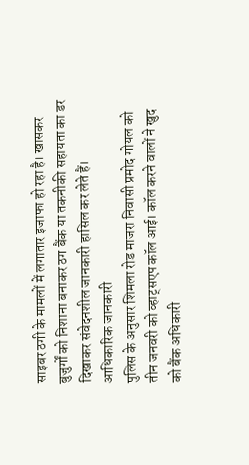साइबर ठगी के मामलों में लगातार इजाफा हो रहा है। खासकर बुजुर्गों को निशाना बनाकर ठग बैंक या तकनीकी सहायता का डर दिखाकर संवेदनशील जानकारी हासिल कर लेते हैं।
आधिकारिक जानकारी
पुलिस के अनुसार शिमला रोड माजरा निवासी प्रमोद गोयल को तीन जनवरी को व्हाट्सएप कॉल आई। कॉल करने वालों ने खुद को बैंक अधिकारी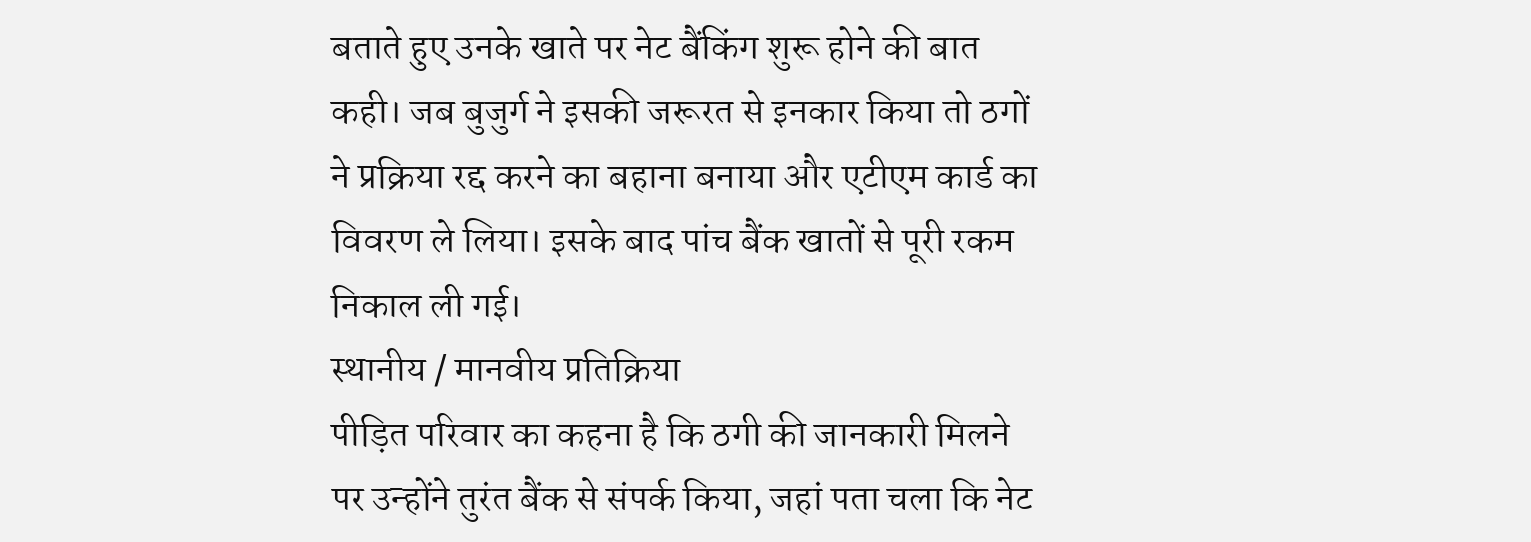बताते हुए उनके खाते पर नेट बैंकिंग शुरू होने की बात कही। जब बुजुर्ग ने इसकी जरूरत से इनकार किया तो ठगों ने प्रक्रिया रद्द करने का बहाना बनाया और एटीएम कार्ड का विवरण ले लिया। इसके बाद पांच बैंक खातों से पूरी रकम निकाल ली गई।
स्थानीय / मानवीय प्रतिक्रिया
पीड़ित परिवार का कहना है कि ठगी की जानकारी मिलने पर उन्होंने तुरंत बैंक से संपर्क किया, जहां पता चला कि नेट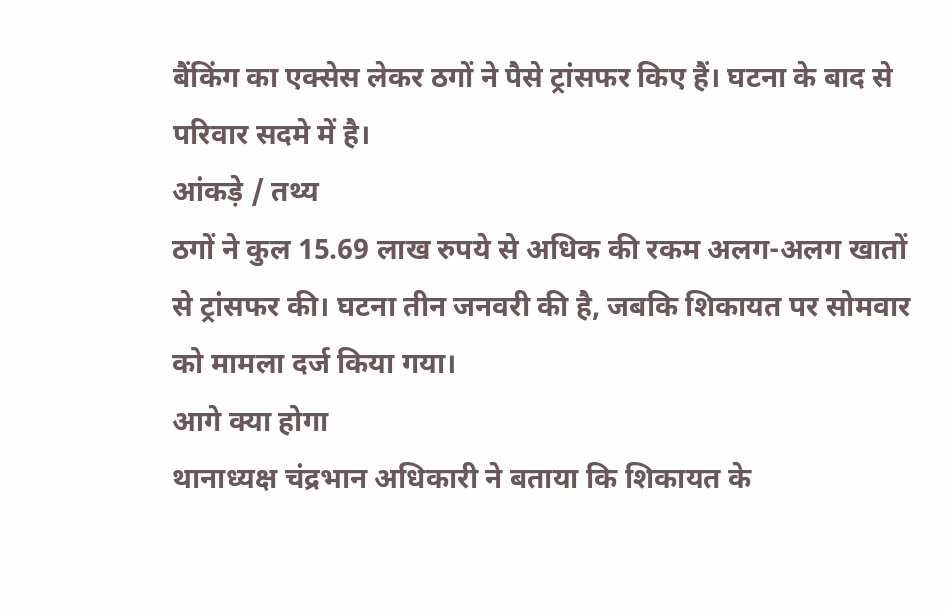बैंकिंग का एक्सेस लेकर ठगों ने पैसे ट्रांसफर किए हैं। घटना के बाद से परिवार सदमे में है।
आंकड़े / तथ्य
ठगों ने कुल 15.69 लाख रुपये से अधिक की रकम अलग-अलग खातों से ट्रांसफर की। घटना तीन जनवरी की है, जबकि शिकायत पर सोमवार को मामला दर्ज किया गया।
आगे क्या होगा
थानाध्यक्ष चंद्रभान अधिकारी ने बताया कि शिकायत के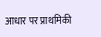आधार पर प्राथमिकी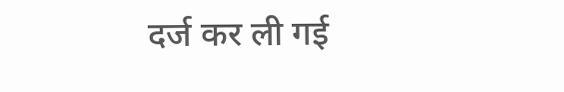दर्ज कर ली गई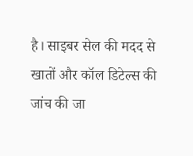है। साइबर सेल की मदद से खातों और कॉल डिटेल्स की जांच की जा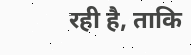रही है, ताकि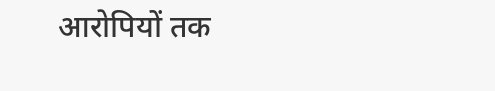आरोपियों तक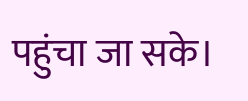पहुंचा जा सके।